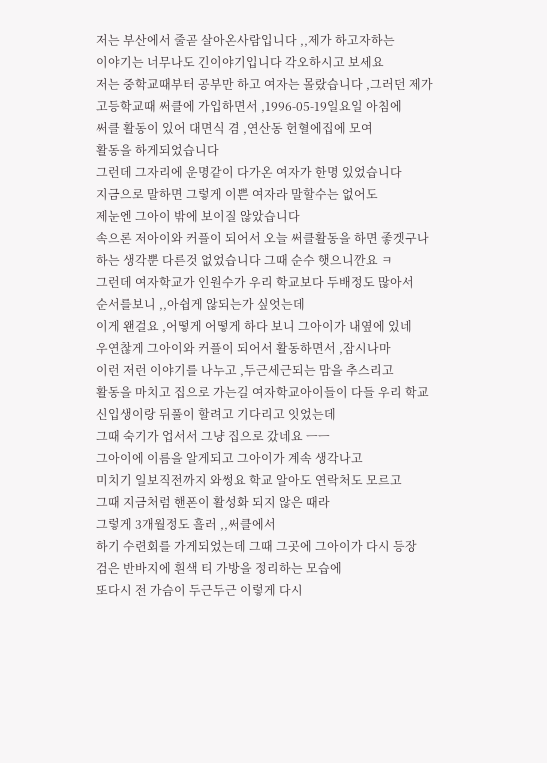저는 부산에서 줄곧 살아온사람입니다 ,,제가 하고자하는
이야기는 너무나도 긴이야기입니다 각오하시고 보세요
저는 중학교때부터 공부만 하고 여자는 몰랐습니다 ,그러던 제가
고등학교때 써클에 가입하면서 ,1996-05-19일요일 아침에
써클 활동이 있어 대면식 겸 ,연산동 헌혈에집에 모여
활동을 하게되었습니다
그런데 그자리에 운명같이 다가온 여자가 한명 있었습니다
지금으로 말하면 그렇게 이쁜 여자라 말할수는 없어도
제눈엔 그아이 밖에 보이질 않았습니다
속으론 저아이와 커플이 되어서 오늘 써클활동을 하면 좋겟구나
하는 생각뿐 다른것 없었습니다 그때 순수 햇으니깐요 ㅋ
그런데 여자학교가 인원수가 우리 학교보다 두배정도 많아서
순서를보니 ,,아쉽게 않되는가 싶엇는데
이게 왠걸요 ,어떻게 어떻게 하다 보니 그아이가 내옆에 있네
우연찮게 그아이와 커플이 되어서 활동하면서 ,잠시나마
이런 저런 이야기를 나누고 ,두근세근되는 맘을 추스리고
활동을 마치고 집으로 가는길 여자학교아이들이 다들 우리 학교
신입생이랑 뒤풀이 할려고 기다리고 잇었는데
그때 숙기가 업서서 그냥 집으로 갔네요 ㅡㅡ
그아이에 이름을 알게되고 그아이가 계속 생각나고
미치기 일보직전까지 와썽요 학교 알아도 연락처도 모르고
그때 지금처럼 핸폰이 활성화 되지 않은 때라
그렇게 3개월정도 흘러 ,,써클에서
하기 수련회를 가게되었는데 그때 그곳에 그아이가 다시 등장
검은 반바지에 흰색 티 가방을 정리하는 모습에
또다시 전 가슴이 두근두근 이렇게 다시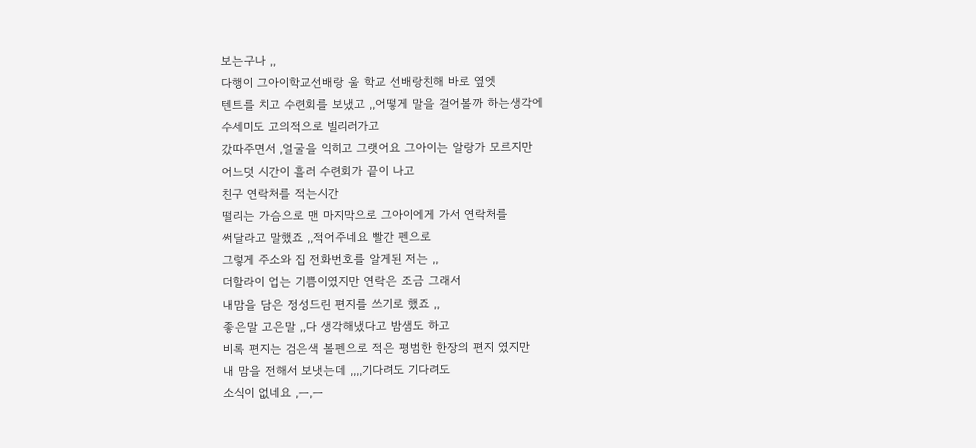보는구나 ,,
다행이 그아이학교선배랑 울 학교 선배랑친해 바로 옆엣
텐트를 치고 수련회를 보냈고 ,,어떻게 말을 걸어볼까 하는생각에
수세미도 고의적으로 빌리러가고
갔따주면서 ,얼굴을 익히고 그랫어요 그아이는 알랑가 모르지만
어느덧 시간이 흘러 수련회가 끝이 나고
친구 연락처를 적는시간
떨리는 가슴으로 맨 마지막으로 그아이에게 가서 연락처를
써달라고 말했죠 ,,적어주네요 빨간 펜으로
그렇게 주소와 집 전화번호를 알게된 저는 ,,
더할라이 업는 기쁨이였지만 연락은 조금 그래서
내맘을 담은 정성드린 편지를 쓰기로 했죠 ,,
좋은말 고은말 ,,다 생각해냈다고 밤샘도 하고
비록 편지는 검은색 볼펜으로 적은 평범한 한장의 편지 였지만
내 맘을 전해서 보냇는데 ,,,,기다려도 기다려도
소식이 없네요 ,ㅡ,ㅡ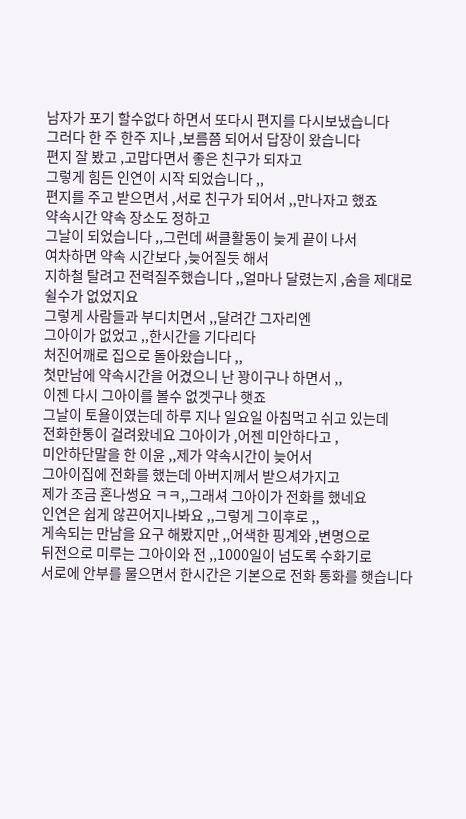남자가 포기 할수없다 하면서 또다시 편지를 다시보냈습니다
그러다 한 주 한주 지나 ,보름쯤 되어서 답장이 왔습니다
편지 잘 봤고 ,고맙다면서 좋은 친구가 되자고
그렇게 힘든 인연이 시작 되었습니다 ,,
편지를 주고 받으면서 ,서로 친구가 되어서 ,,만나자고 했죠
약속시간 약속 장소도 정하고
그날이 되었습니다 ,,그런데 써클활동이 늦게 끝이 나서
여차하면 약속 시간보다 ,늦어질듯 해서
지하철 탈려고 전력질주했습니다 ,,얼마나 달렸는지 ,숨을 제대로
쉴수가 없었지요
그렇게 사람들과 부디치면서 ,,달려간 그자리엔
그아이가 없었고 ,,한시간을 기다리다
처진어깨로 집으로 돌아왔습니다 ,,
첫만남에 약속시간을 어겼으니 난 꽝이구나 하면서 ,,
이젠 다시 그아이를 볼수 없겟구나 햇죠
그날이 토욜이였는데 하루 지나 일요일 아침먹고 쉬고 있는데
전화한통이 걸려왔네요 그아이가 ,어젠 미안하다고 ,
미안하단말을 한 이윤 ,,제가 약속시간이 늦어서
그아이집에 전화를 했는데 아버지께서 받으셔가지고
제가 조금 혼나썽요 ㅋㅋ,,그래셔 그아이가 전화를 했네요
인연은 쉽게 않끈어지나봐요 ,,그렇게 그이후로 ,,
게속되는 만남을 요구 해봤지만 ,,어색한 핑계와 ,변명으로
뒤전으로 미루는 그아이와 전 ,,1000일이 넘도록 수화기로
서로에 안부를 물으면서 한시간은 기본으로 전화 통화를 햇습니다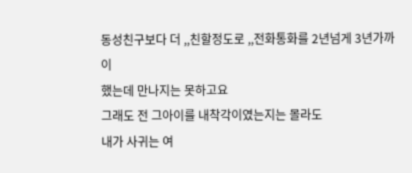동성친구보다 더 ,,친할정도로 ,,전화통화를 2년넘게 3년가까이
했는데 만나지는 못하고요
그래도 전 그아이를 내착각이였는지는 몰라도
내가 사귀는 여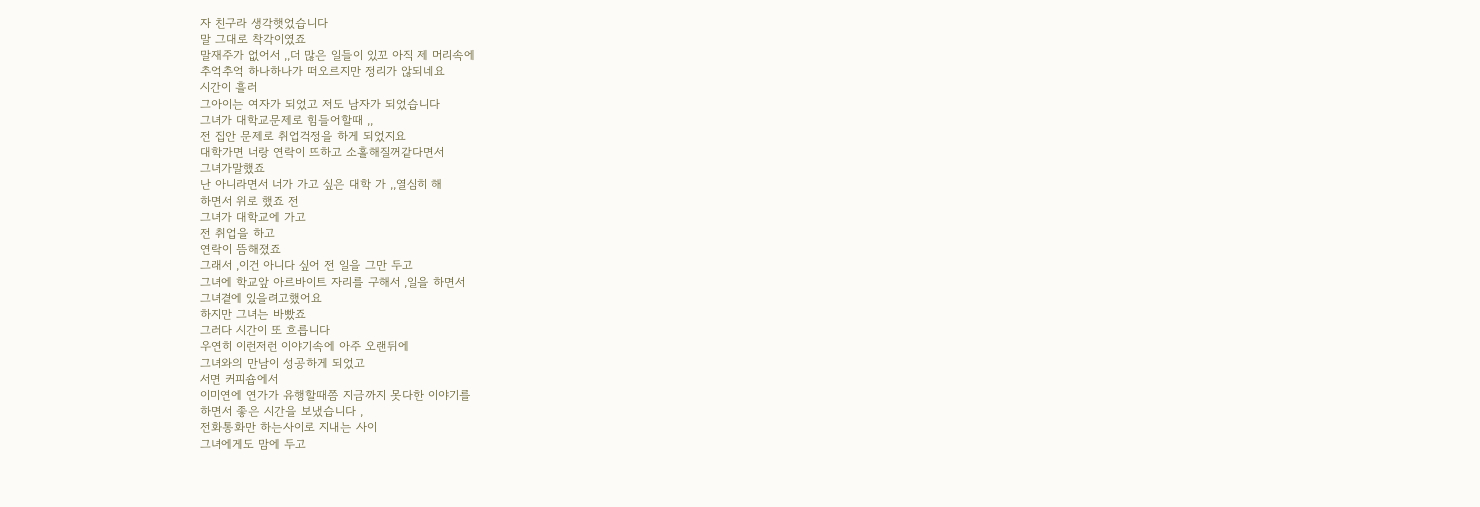자 친구라 생각햇었습니다
말 그대로 착각이였죠
말재주가 없어서 ,,더 많은 일들이 있꼬 아직 제 머리속에
추억추억 하나하나가 떠오르지만 정리가 않되네요
시간이 흘러
그아이는 여자가 되었고 저도 남자가 되었습니다
그녀가 대학교문제로 힘들어할때 ,,
전 집안 문제로 취업걱정을 하게 되었지요
대학가면 너랑 연락이 뜨하고 소홀해질꺼같다면서
그녀가말했죠
난 아니라면서 너가 가고 싶은 대학 가 ,,열심히 해
하면서 위로 했죠 전
그녀가 대학교에 가고
전 취업을 하고
연락이 뜸해졌죠
그래서 ,이건 아니다 싶어 전 일을 그만 두고
그녀에 학교앞 아르바이트 자리를 구해서 ,일을 하면서
그녀곁에 있을려고했어요
하지만 그녀는 바빴죠
그러다 시간이 또 흐릅니다
우연히 이런저런 이야기속에 아주 오랜뒤에
그녀와의 만남이 성공하게 되었고
서면 커피숍에서
이미연에 연가가 유행할때쯤 지금까지 못다한 이야기를
하면서 좋은 시간을 보냈습니다 ,
전화통화만 하는사이로 지내는 사이
그녀에게도 맘에 두고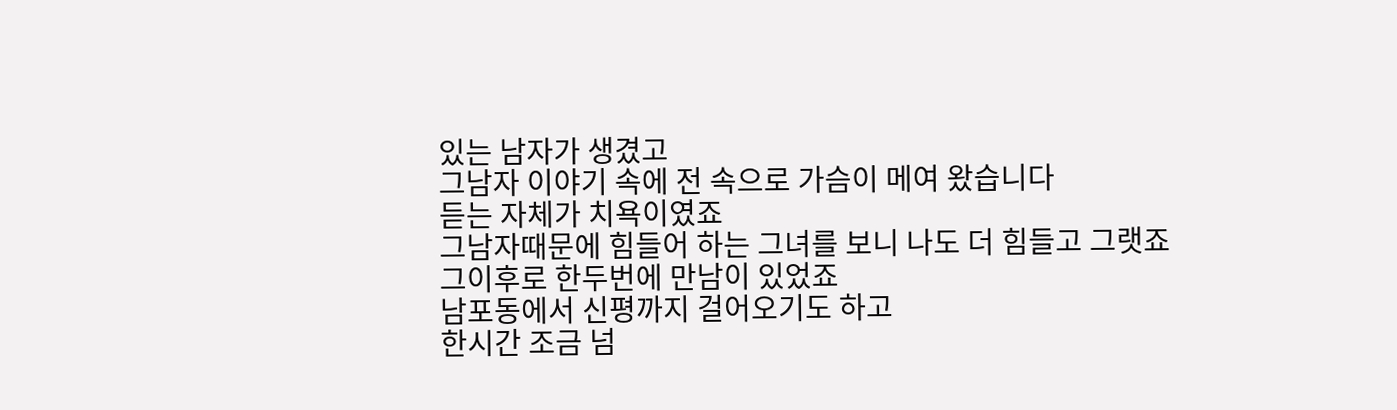있는 남자가 생겼고
그남자 이야기 속에 전 속으로 가슴이 메여 왔습니다
듣는 자체가 치욕이였죠
그남자때문에 힘들어 하는 그녀를 보니 나도 더 힘들고 그랫죠
그이후로 한두번에 만남이 있었죠
남포동에서 신평까지 걸어오기도 하고
한시간 조금 넘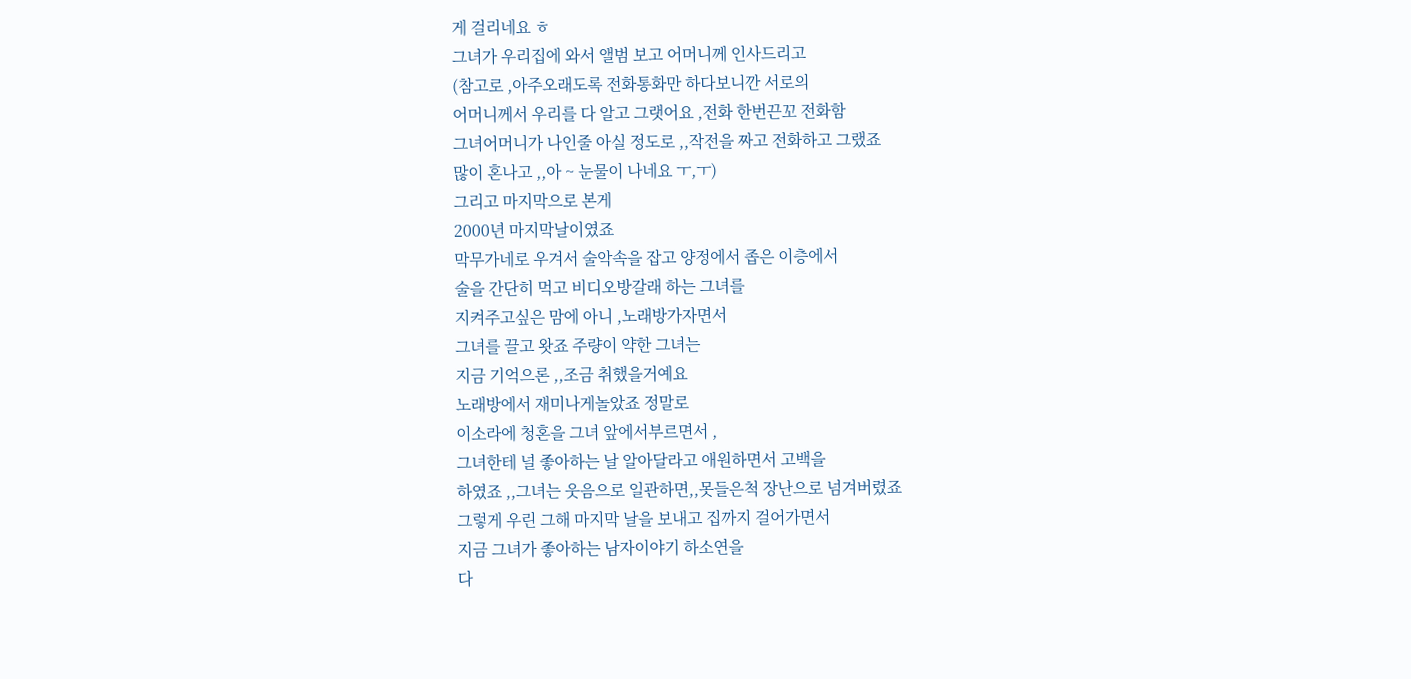게 걸리네요 ㅎ
그녀가 우리집에 와서 앨범 보고 어머니께 인사드리고
(참고로 ,아주오래도록 전화통화만 하다보니깐 서로의
어머니께서 우리를 다 알고 그랫어요 ,전화 한번끈꼬 전화함
그녀어머니가 나인줄 아실 정도로 ,,작전을 짜고 전화하고 그랬죠
많이 혼나고 ,,아 ~ 눈물이 나네요 ㅜ,ㅜ)
그리고 마지막으로 본게
2000년 마지막날이였죠
막무가네로 우겨서 술악속을 잡고 양정에서 좁은 이층에서
술을 간단히 먹고 비디오방갈래 하는 그녀를
지켜주고싶은 맘에 아니 ,노래방가자면서
그녀를 끌고 왓죠 주량이 약한 그녀는
지금 기억으론 ,,조금 취했을거예요
노래방에서 재미나게놀았죠 정말로
이소라에 청혼을 그녀 앞에서부르면서 ,
그녀한테 널 좋아하는 날 알아달라고 애원하면서 고백을
하였죠 ,,그녀는 웃음으로 일관하면,,못들은척 장난으로 넘겨버렸죠
그렇게 우린 그해 마지막 날을 보내고 집까지 걸어가면서
지금 그녀가 좋아하는 남자이야기 하소연을
다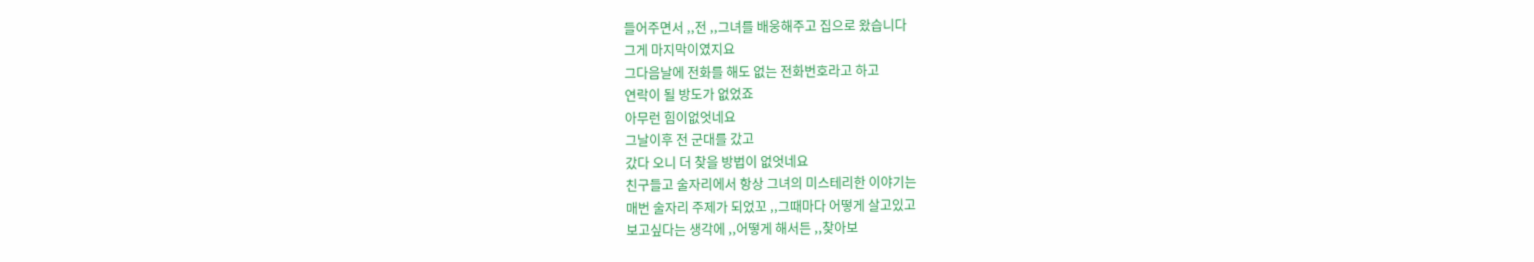들어주면서 ,,전 ,,그녀를 배웅해주고 집으로 왔습니다
그게 마지막이였지요
그다음날에 전화를 해도 없는 전화번호라고 하고
연락이 될 방도가 없었죠
아무런 힘이없엇네요
그날이후 전 군대를 갔고
갔다 오니 더 찾을 방법이 없엇네요
친구들고 술자리에서 항상 그녀의 미스테리한 이야기는
매번 술자리 주제가 되었꼬 ,,그때마다 어떻게 살고있고
보고싶다는 생각에 ,,어떻게 해서든 ,,찾아보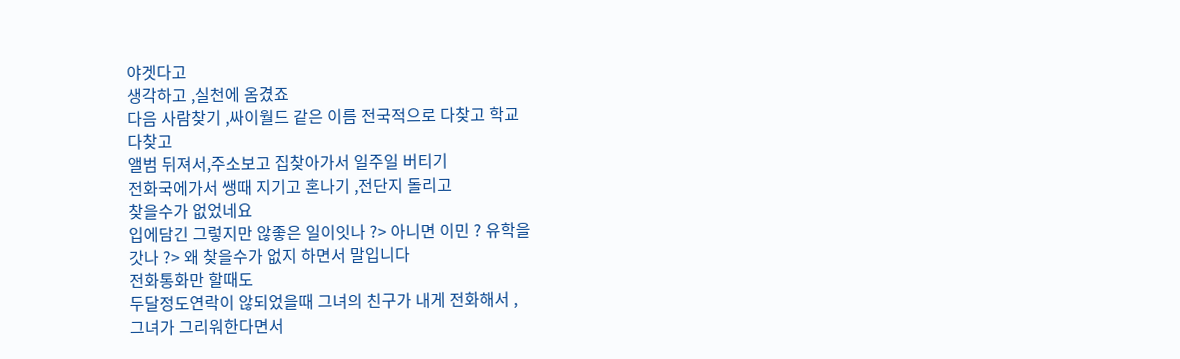야겟다고
생각하고 ,실천에 옴겼죠
다음 사람찾기 ,싸이월드 같은 이름 전국적으로 다찾고 학교
다찾고
앨범 뒤져서,주소보고 집찾아가서 일주일 버티기
전화국에가서 쌩때 지기고 혼나기 ,전단지 돌리고
찾을수가 없었네요
입에담긴 그렇지만 않좋은 일이잇나 ?> 아니면 이민 ? 유학을
갓나 ?> 왜 찾을수가 없지 하면서 말입니다
전화통화만 할때도
두달정도연락이 않되었을때 그녀의 친구가 내게 전화해서 ,
그녀가 그리워한다면서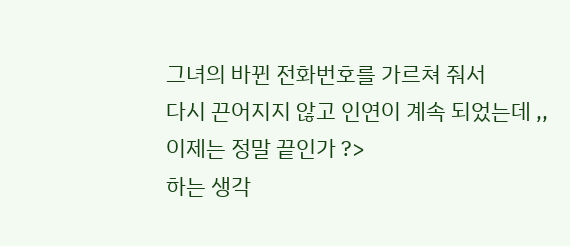그녀의 바뀐 전화번호를 가르쳐 줘서
다시 끈어지지 않고 인연이 계속 되었는데 ,,
이제는 정말 끝인가 ?>
하는 생각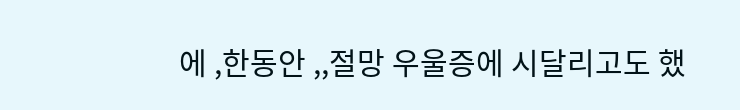에 ,한동안 ,,절망 우울증에 시달리고도 했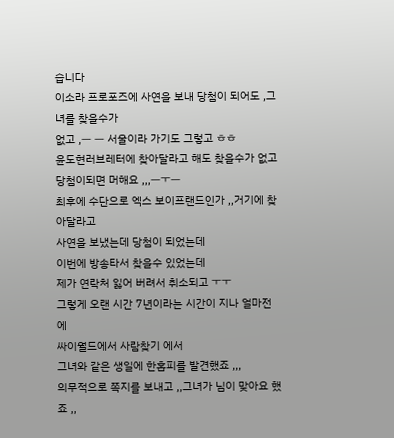습니다
이소라 프로포즈에 사연을 보내 당첨이 되어도 ,그녀를 찾을수가
없고 ,ㅡ ㅡ 서울이라 가기도 그렇고 ㅎㅎ
윤도현러브레터에 찾아달라고 해도 찾을수가 없고
당첨이되면 머해요 ,,,ㅡㅜㅡ
최후에 수단으로 엑스 보이프랜드인가 ,,거기에 찾아달라고
사연을 보냈는데 당첨이 되었는데
이번에 방송타서 찾을수 있었는데
제가 연락처 잃어 버려서 취소되고 ㅜㅜ
그렇게 오랜 시간 7년이라는 시간이 지나 얼마전에
싸이월드에서 사람찾기 에서
그녀와 같은 생일에 한홈피를 발견했죠 ,,,
의무적으로 쪽지를 보내고 ,,그녀가 님이 맞아요 했죠 ,,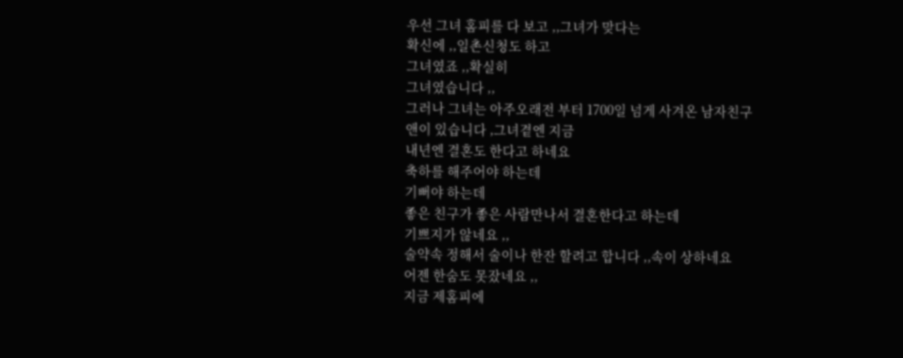우선 그녀 홈피를 다 보고 ,,그녀가 맞다는
확신에 ,,일촌신청도 하고
그녀였죠 ,,확실히
그녀였습니다 ,,
그러나 그녀는 아주오래전 부터 1700일 넘게 사겨온 남자친구
앤이 있습니다 ,그녀곁엔 지금
내년엔 결혼도 한다고 하네요
축하를 해주어야 하는데
기뻐야 하는데
좋은 친구가 좋은 사람만나서 결혼한다고 하는데
기쁘지가 않네요 ,,
술약속 정해서 술이나 한잔 할려고 합니다 ,,속이 상하네요
어젠 한숨도 못잤네요 ,,
지금 제홈피에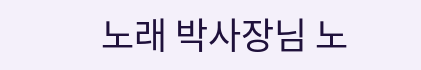노래 박사장님 노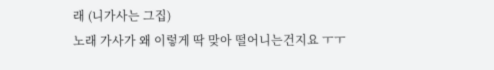래 (니가사는 그집)
노래 가사가 왜 이렇게 딱 맞아 떨어니는건지요 ㅜㅜ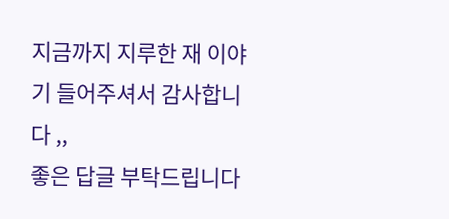지금까지 지루한 재 이야기 들어주셔서 감사합니다 ,,
좋은 답글 부탁드립니다